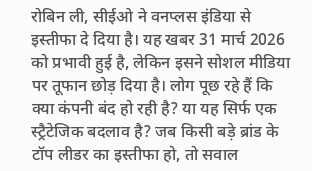रोबिन ली, सीईओ ने वनप्लस इंडिया से इस्तीफा दे दिया है। यह खबर 31 मार्च 2026 को प्रभावी हुई है, लेकिन इसने सोशल मीडिया पर तूफान छोड़ दिया है। लोग पूछ रहे हैं कि क्या कंपनी बंद हो रही है? या यह सिर्फ एक स्ट्रैटेजिक बदलाव है? जब किसी बड़े ब्रांड के टॉप लीडर का इस्तीफा हो, तो सवाल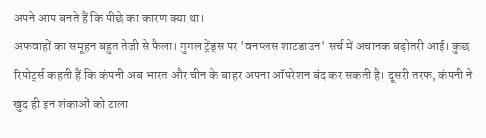अपने आप बनते हैं कि पीछे का कारण क्या था।
अफवाहों का समूहन बहुत तेजी से फैला। गुगल ट्रेंड्स पर 'वनप्लस शाटडाउन' सर्च में अचानक बढ़ोतरी आई। कुछ रिपोर्ट्स कहती हैं कि कंपनी अब भारत और चीन के बाहर अपना ऑपरेशन बंद कर सकती है। दूसरी तरफ, कंपनी ने खुद ही इन शंकाओं को टाला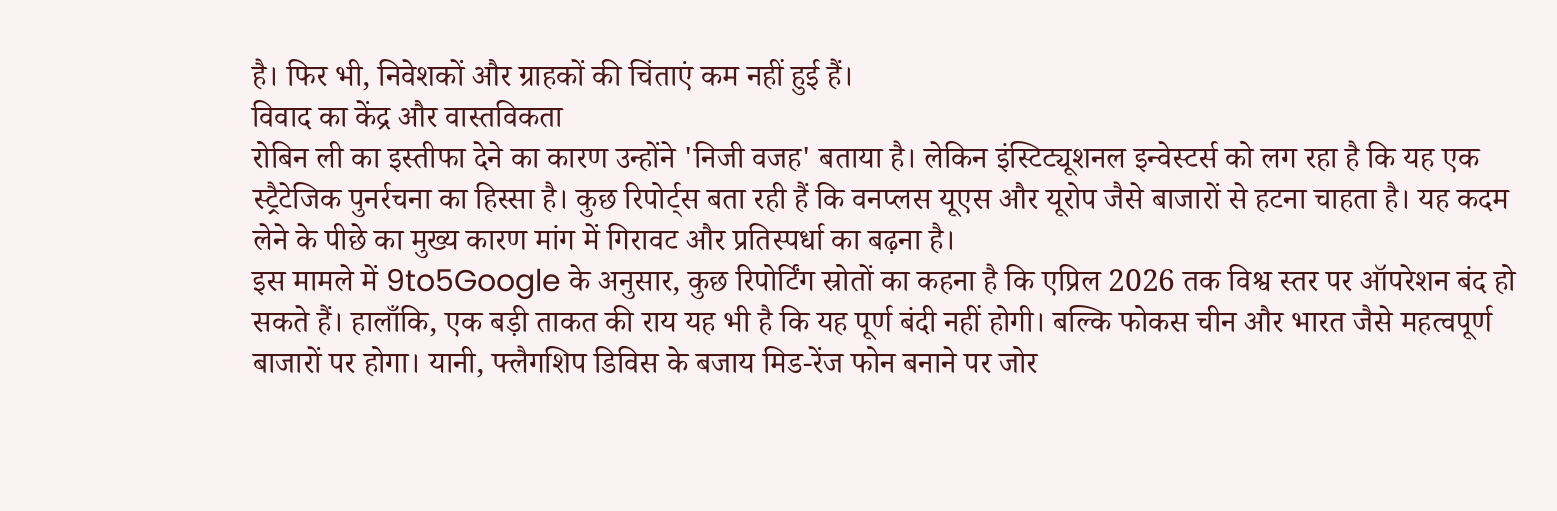है। फिर भी, निवेशकों और ग्राहकों की चिंताएं कम नहीं हुई हैं।
विवाद का केंद्र और वास्तविकता
रोबिन ली का इस्तीफा देने का कारण उन्होंने 'निजी वजह' बताया है। लेकिन इंस्टिट्यूशनल इन्वेस्टर्स को लग रहा है कि यह एक स्ट्रैटेजिक पुनर्रचना का हिस्सा है। कुछ रिपोर्ट्स बता रही हैं कि वनप्लस यूएस और यूरोप जैसे बाजारों से हटना चाहता है। यह कदम लेने के पीछे का मुख्य कारण मांग में गिरावट और प्रतिस्पर्धा का बढ़ना है।
इस मामले में 9to5Google के अनुसार, कुछ रिपोर्टिंग स्रोतों का कहना है कि एप्रिल 2026 तक विश्व स्तर पर ऑपरेशन बंद हो सकते हैं। हालाँकि, एक बड़ी ताकत की राय यह भी है कि यह पूर्ण बंदी नहीं होगी। बल्कि फोकस चीन और भारत जैसे महत्वपूर्ण बाजारों पर होगा। यानी, फ्लैगशिप डिविस के बजाय मिड-रेंज फोन बनाने पर जोर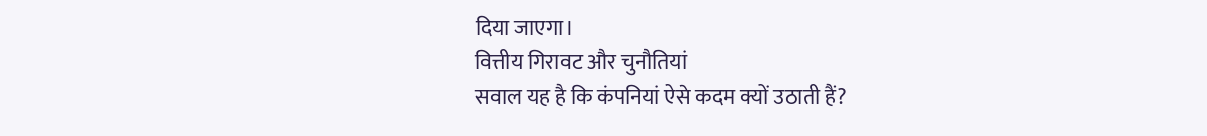दिया जाएगा।
वित्तीय गिरावट और चुनौतियां
सवाल यह है कि कंपनियां ऐसे कदम क्यों उठाती हैं?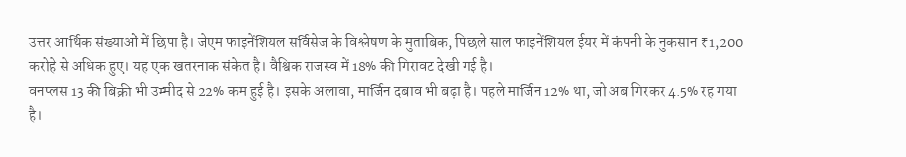उत्तर आर्थिक संख्याओं में छिपा है। जेएम फाइनेंशियल सर्विसेज के विश्लेषण के मुताबिक, पिछले साल फाइनेंशियल ईयर में कंपनी के नुकसान ₹1,200 करोहे से अधिक हुए। यह एक खतरनाक संकेत है। वैश्विक राजस्व में 18% की गिरावट देखी गई है।
वनप्लस 13 की बिक्री भी उम्मीद से 22% कम हुई है। इसके अलावा, मार्जिन दबाव भी बढ़ा है। पहले मार्जिन 12% था, जो अब गिरकर 4.5% रह गया है।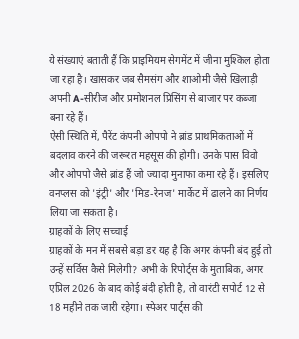ये संख्याएं बताती हैं कि प्राइमियम सेगमेंट में जीना मुश्किल होता जा रहा है। खासकर जब सैमसंग और शाओमी जैसे खिलाड़ी अपनी A-सीरीज और प्रमोशनल प्रिसिंग से बाजार पर कब्जा बना रहे हैं।
ऐसी स्थिति में, पैरेंट कंपनी ओपपो ने ब्रांड प्राथमिकताओं में बदलाव करने की जरूरत महसूस की होगी। उनके पास विवो और ओपपो जैसे ब्रांड हैं जो ज्यादा मुनाफा कमा रहे हैं। इसलिए वनप्लस को 'इंट्री' और 'मिड-रेनज' मार्केट में ढालने का निर्णय लिया जा सकता है।
ग्राहकों के लिए सच्चाई
ग्राहकों के मन में सबसे बड़ा डर यह है कि अगर कंपनी बंद हुई तो उन्हें सर्विस कैसे मिलेगी? अभी के रिपोर्ट्स के मुताबिक, अगर एप्रिल 2026 के बाद कोई बंदी होती है, तो वारंटी सपोर्ट 12 से 18 महीने तक जारी रहेगा। स्पेअर पार्ट्स की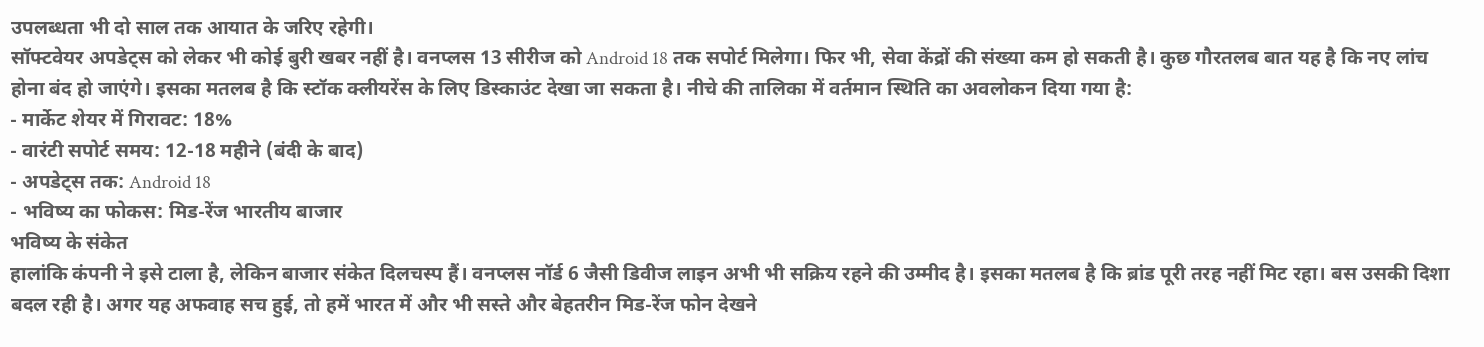उपलब्धता भी दो साल तक आयात के जरिए रहेगी।
सॉफ्टवेयर अपडेट्स को लेकर भी कोई बुरी खबर नहीं है। वनप्लस 13 सीरीज को Android 18 तक सपोर्ट मिलेगा। फिर भी, सेवा केंद्रों की संख्या कम हो सकती है। कुछ गौरतलब बात यह है कि नए लांच होना बंद हो जाएंगे। इसका मतलब है कि स्टॉक क्लीयरेंस के लिए डिस्काउंट देखा जा सकता है। नीचे की तालिका में वर्तमान स्थिति का अवलोकन दिया गया है:
- मार्केट शेयर में गिरावट: 18%
- वारंटी सपोर्ट समय: 12-18 महीने (बंदी के बाद)
- अपडेट्स तक: Android 18
- भविष्य का फोकस: मिड-रेंज भारतीय बाजार
भविष्य के संकेत
हालांकि कंपनी ने इसे टाला है, लेकिन बाजार संकेत दिलचस्प हैं। वनप्लस नॉर्ड 6 जैसी डिवीज लाइन अभी भी सक्रिय रहने की उम्मीद है। इसका मतलब है कि ब्रांड पूरी तरह नहीं मिट रहा। बस उसकी दिशा बदल रही है। अगर यह अफवाह सच हुई, तो हमें भारत में और भी सस्ते और बेहतरीन मिड-रेंज फोन देखने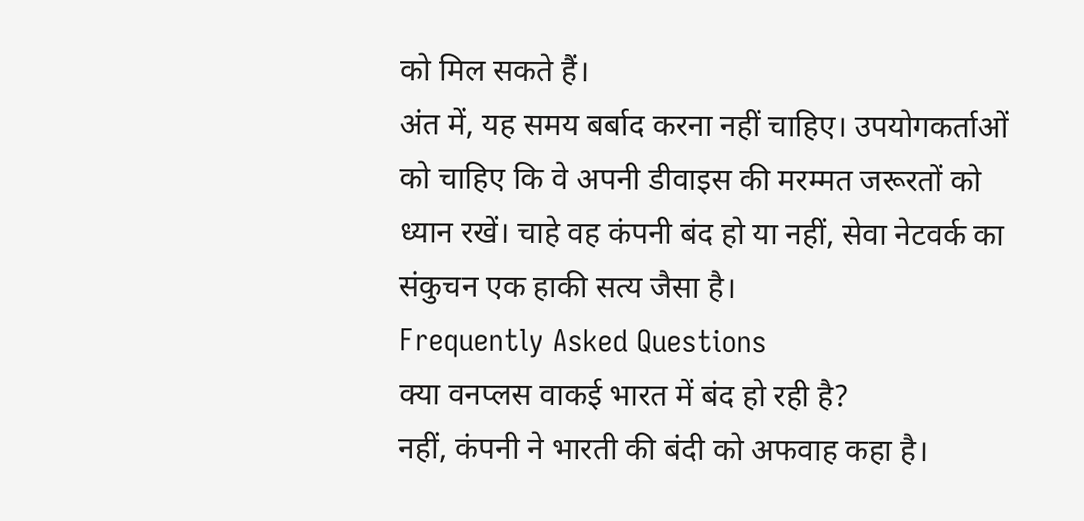को मिल सकते हैं।
अंत में, यह समय बर्बाद करना नहीं चाहिए। उपयोगकर्ताओं को चाहिए कि वे अपनी डीवाइस की मरम्मत जरूरतों को ध्यान रखें। चाहे वह कंपनी बंद हो या नहीं, सेवा नेटवर्क का संकुचन एक हाकी सत्य जैसा है।
Frequently Asked Questions
क्या वनप्लस वाकई भारत में बंद हो रही है?
नहीं, कंपनी ने भारती की बंदी को अफवाह कहा है।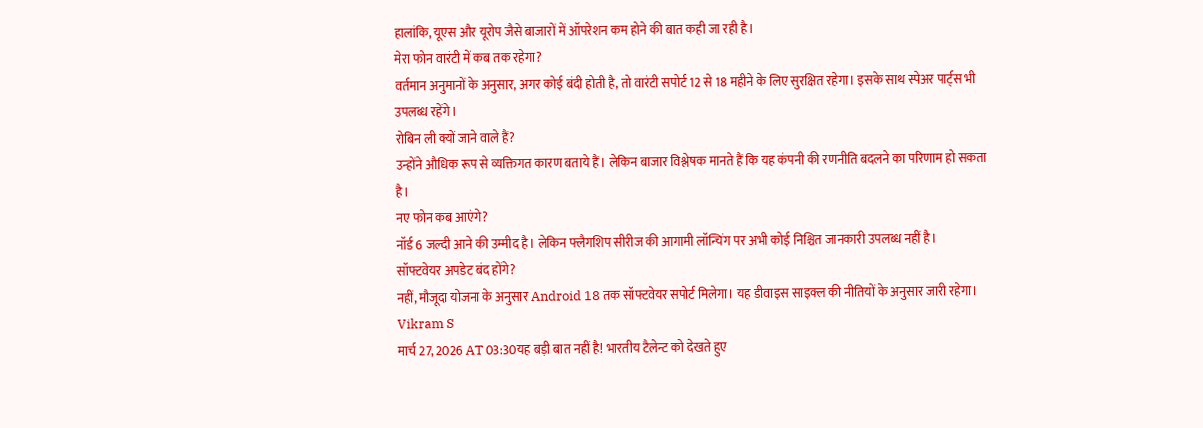हालांकि, यूएस और यूरोप जैसे बाजारों में ऑपरेशन कम होने की बात कही जा रही है।
मेरा फोन वारंटी में कब तक रहेगा?
वर्तमान अनुमानों के अनुसार, अगर कोई बंदी होती है, तो वारंटी सपोर्ट 12 से 18 महीने के लिए सुरक्षित रहेगा। इसके साथ स्पेअर पार्ट्स भी उपलब्ध रहेंगे।
रोबिन ली क्यों जाने वाले हैं?
उन्होंने औधिक रूप से व्यक्तिगत कारण बताये हैं। लेकिन बाजार विश्लेषक मानते हैं कि यह कंपनी की रणनीति बदलने का परिणाम हो सकता है।
नए फोन कब आएंगे?
नॉर्ड 6 जल्दी आने की उम्मीद है। लेकिन फ्लैगशिप सीरीज की आगामी लॉन्चिंग पर अभी कोई निश्चित जानकारी उपलब्ध नहीं है।
सॉफ्टवेयर अपडेट बंद होंगे?
नहीं, मौजूदा योजना के अनुसार Android 18 तक सॉफ्टवेयर सपोर्ट मिलेगा। यह डीवाइस साइक्ल की नीतियों के अनुसार जारी रहेगा।
Vikram S
मार्च 27, 2026 AT 03:30यह बड़ी बात नहीं है! भारतीय टैलेन्ट को देखते हुए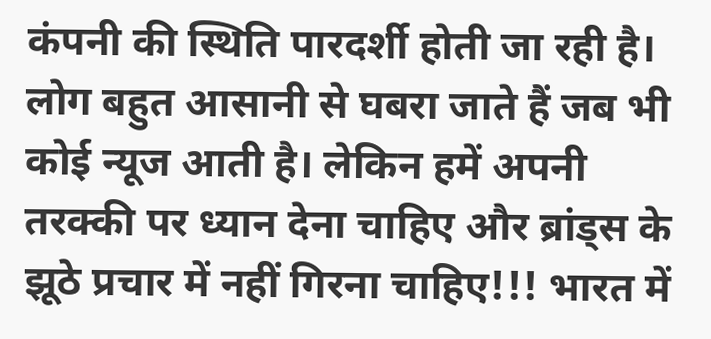कंपनी की स्थिति पारदर्शी होती जा रही है। लोग बहुत आसानी से घबरा जाते हैं जब भी कोई न्यूज आती है। लेकिन हमें अपनी तरक्की पर ध्यान देना चाहिए और ब्रांड्स के झूठे प्रचार में नहीं गिरना चाहिए!!! भारत में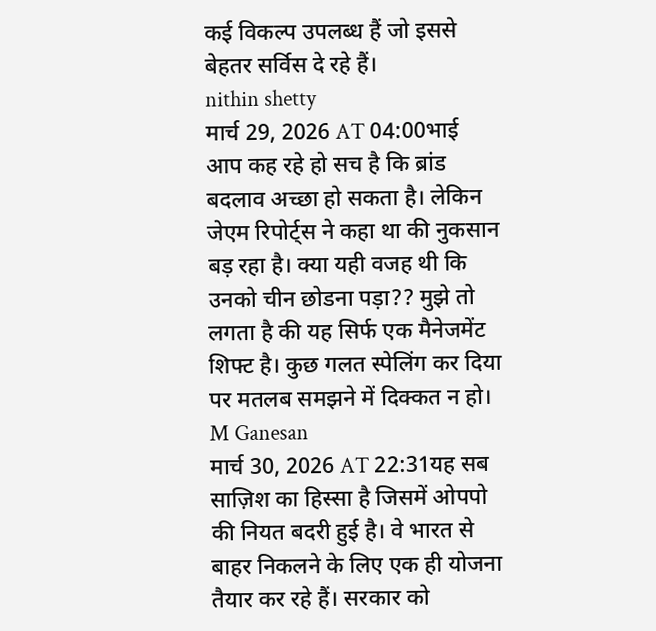कई विकल्प उपलब्ध हैं जो इससे बेहतर सर्विस दे रहे हैं।
nithin shetty
मार्च 29, 2026 AT 04:00भाई आप कह रहे हो सच है कि ब्रांड बदलाव अच्छा हो सकता है। लेकिन जेएम रिपोर्ट्स ने कहा था की नुकसान बड़ रहा है। क्या यही वजह थी कि उनको चीन छोडना पड़ा?? मुझे तो लगता है की यह सिर्फ एक मैनेजमेंट शिफ्ट है। कुछ गलत स्पेलिंग कर दिया पर मतलब समझने में दिक्कत न हो।
M Ganesan
मार्च 30, 2026 AT 22:31यह सब साज़िश का हिस्सा है जिसमें ओपपो की नियत बदरी हुई है। वे भारत से बाहर निकलने के लिए एक ही योजना तैयार कर रहे हैं। सरकार को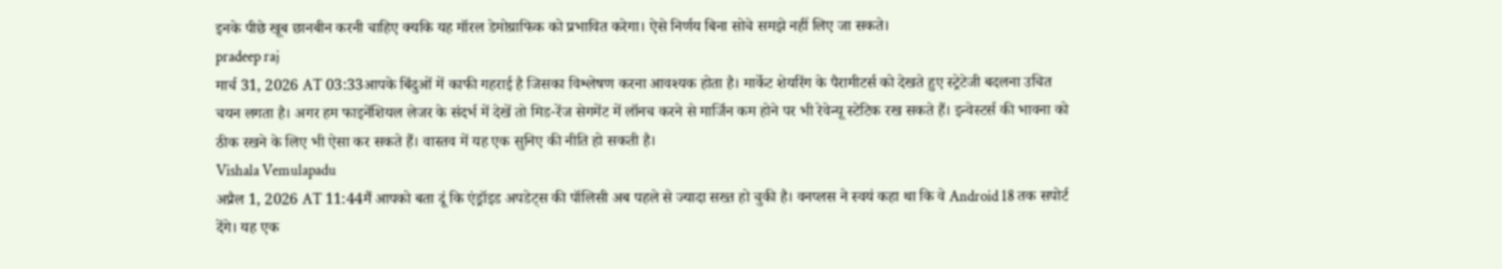इनके पीछे खूब छानबीन करनी चाहिए क्यकि यह मॉरल डेमोग्राफिक को प्रभावित करेगा। ऐसे निर्णय बिना सोचे समझे नहीं लिए जा सकते।
pradeep raj
मार्च 31, 2026 AT 03:33आपके बिंदुओं में काफी गहराई है जिसका विश्लेषण करना आवश्यक होता है। मार्केट शेयरिंग के पैरामीटर्स को देखते हुए स्ट्रेटेजी बदलना उचित चयन लगता है। अगर हम फाइनेंशियल लेजर के संदर्भ में देखें तो मिड-रेंज सेगमेंट में लॉनच करने से मार्जिन कम होने पर भी रेवेन्यू स्टेटिक रख सकते हैं। इन्वेस्टर्स की भावना को ठीक रखने के लिए भी ऐसा कर सकते हैं। वास्तव में यह एक सुनिए की नीति हो सकती है।
Vishala Vemulapadu
अप्रैल 1, 2026 AT 11:44मैं आपको बता दूं कि एंड्रॉइड अपडेट्स की पॉलिसी अब पहले से ज्यादा सख्त हो चुकी है। वनप्लस ने स्वयं कहा था कि वे Android 18 तक सपोर्ट देंगे। यह एक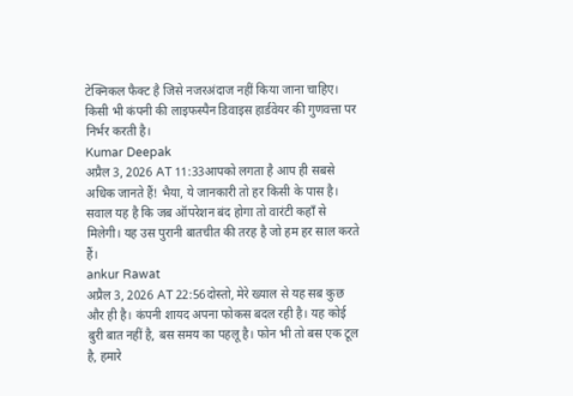टेक्निकल फैक्ट है जिसे नजरअंदाज नहीं किया जाना चाहिए। किसी भी कंपनी की लाइफस्पैन डिवाइस हार्डवेयर की गुणवत्ता पर निर्भर करती है।
Kumar Deepak
अप्रैल 3, 2026 AT 11:33आपको लगता है आप ही सबसे अधिक जानते हैं! भैया, ये जानकारी तो हर किसी के पास है। सवाल यह है कि जब ऑपरेशन बंद होगा तो वारंटी कहाँ से मिलेगी। यह उस पुरानी बातचीत की तरह है जो हम हर साल करते हैं।
ankur Rawat
अप्रैल 3, 2026 AT 22:56दोस्तो, मेरे ख्याल से यह सब कुछ और ही है। कंपनी शायद अपना फोकस बदल रही है। यह कोई बुरी बात नहीं है, बस समय का पहलू है। फोन भी तो बस एक टूल है, हमारे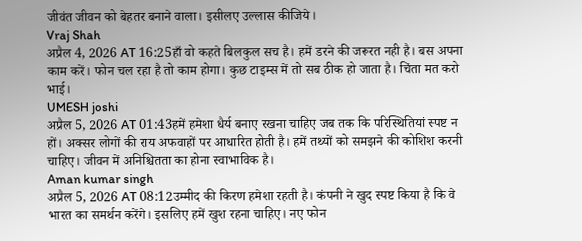जीवंत जीवन को बेहतर बनाने वाला। इसीलए उल्लास कीजिये।
Vraj Shah
अप्रैल 4, 2026 AT 16:25हाँ वो कहते बिलकुल सच है। हमें डरने की जरूरत नही है। बस अपना काम करें। फोन चल रहा है तो काम होगा। कुछ टाइम्स में तो सब ठीक हो जाता है। चिंता मत करो भाई।
UMESH joshi
अप्रैल 5, 2026 AT 01:43हमें हमेशा धैर्य बनाए रखना चाहिए जब तक कि परिस्थितियां स्पष्ट न हों। अक्सर लोगों की राय अफवाहों पर आधारित होती है। हमें तथ्यों को समझने की कोशिश करनी चाहिए। जीवन में अनिश्चितता का होना स्वाभाविक है।
Aman kumar singh
अप्रैल 5, 2026 AT 08:12उम्मीद की किरण हमेशा रहती है। कंपनी ने खुद स्पष्ट किया है कि वे भारत का समर्थन करेंगे। इसलिए हमें खुश रहना चाहिए। नए फोन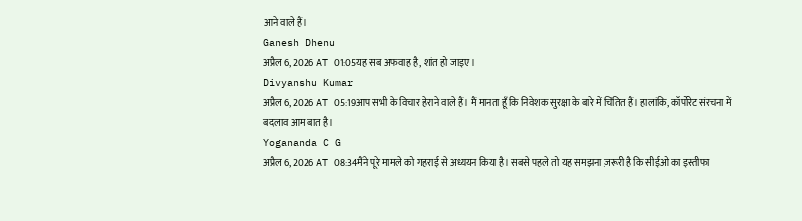आने वाले हैं।
Ganesh Dhenu
अप्रैल 6, 2026 AT 01:05यह सब अफवाह है, शांत हो जाइए।
Divyanshu Kumar
अप्रैल 6, 2026 AT 05:19आप सभी के विचार हेराने वाले हैं। मैं मानता हूँ कि निवेशक सुरक्षा के बारे में चिंतित हैं। हालांकि, कॉर्पोरेट संरचना में बदलाव आम बात है।
Yogananda C G
अप्रैल 6, 2026 AT 08:34मैंने पूरे मामले को गहराई से अध्ययन किया है। सबसे पहले तो यह समझना ज़रूरी है कि सीईओ का इस्तीफा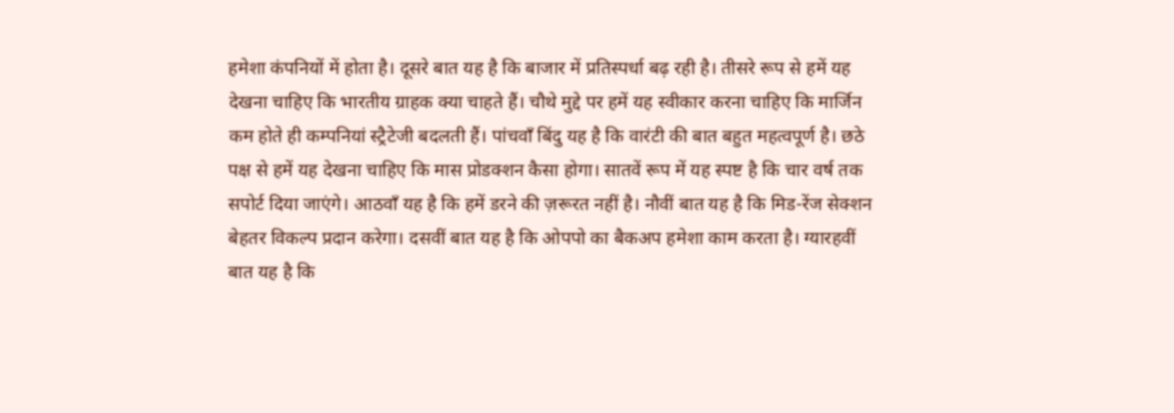हमेशा कंपनियों में होता है। दूसरे बात यह है कि बाजार में प्रतिस्पर्धा बढ़ रही है। तीसरे रूप से हमें यह देखना चाहिए कि भारतीय ग्राहक क्या चाहते हैं। चौथे मुद्दे पर हमें यह स्वीकार करना चाहिए कि मार्जिन कम होते ही कम्पनियां स्ट्रैटेजी बदलती हैं। पांचवाँ बिंदु यह है कि वारंटी की बात बहुत महत्वपूर्ण है। छठे पक्ष से हमें यह देखना चाहिए कि मास प्रोडक्शन कैसा होगा। सातवें रूप में यह स्पष्ट है कि चार वर्ष तक सपोर्ट दिया जाएंगे। आठवाँ यह है कि हमें डरने की ज़रूरत नहीं है। नौवीं बात यह है कि मिड-रेंज सेक्शन बेहतर विकल्प प्रदान करेगा। दसवीं बात यह है कि ओपपो का बैकअप हमेशा काम करता है। ग्यारहवीं बात यह है कि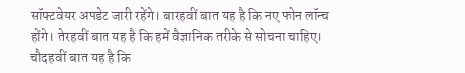सॉफ्टवेयर अपडेट जारी रहेंगे। बारहवीं बात यह है कि नए फोन लॉन्च होंगे। तेरहवीं बात यह है कि हमें वैज्ञानिक तरीके से सोचना चाहिए। चौदहवीं बात यह है कि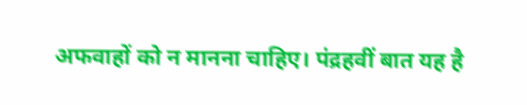अफवाहों को न मानना चाहिए। पंद्रहवीं बात यह है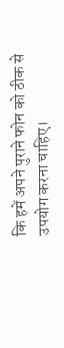कि हमें अपने पुराने फोन को ठीक से उपयोग करना चाहिए।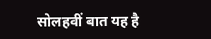सोलहवीं बात यह है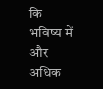कि भविष्य में और अधिक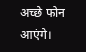अच्छे फोन आएंगे।